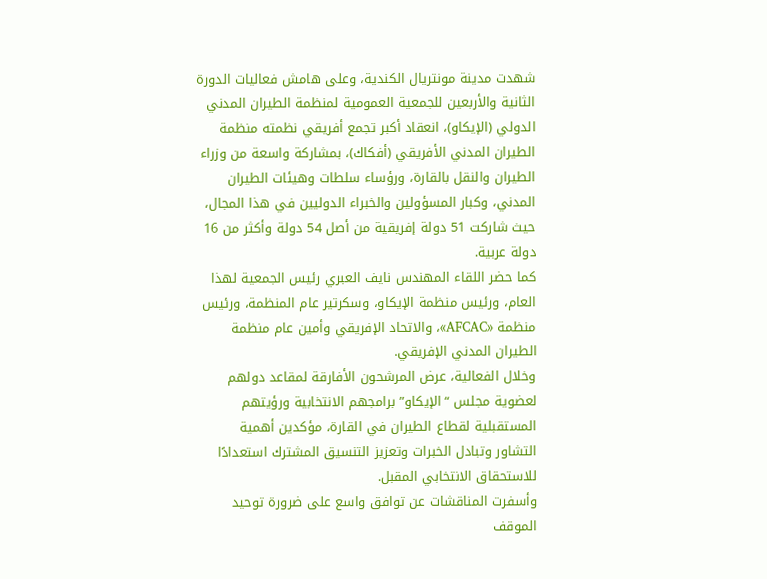شهدت مدينة مونتريال الكندية، وعلى هامش فعاليات الدورة الثانية والأربعين للجمعية العمومية لمنظمة الطيران المدني الدولي (الإيكاو)، انعقاد أكبر تجمع أفريقي نظمته منظمة الطيران المدني الأفريقي (أفكاك)، بمشاركة واسعة من وزراء الطيران والنقل بالقارة، ورؤساء سلطات وهيئات الطيران المدني، وكبار المسؤولين والخبراء الدوليين في هذا المجال، حيث شاركت 51 دولة إفريقية من أصل 54 دولة وأكثر من 16 دولة عربية.
كما حضر اللقاء المهندس نايف العبري رئيس الجمعية لهذا العام، ورئيس منظمة الإيكاو، وسكرتير عام المنظمة، ورئيس منظمة «AFCAC»، والاتحاد الإفريقي وأمين عام منظمة الطيران المدني الإفريقي.
وخلال الفعالية، عرض المرشحون الأفارقة لمقاعد دولهم لعضوية مجلس “الإيكاو” برامجهم الانتخابية ورؤيتهم المستقبلية لقطاع الطيران في القارة، مؤكدين أهمية التشاور وتبادل الخبرات وتعزيز التنسيق المشترك استعدادًا للاستحقاق الانتخابي المقبل.
وأسفرت المناقشات عن توافق واسع على ضرورة توحيد الموقف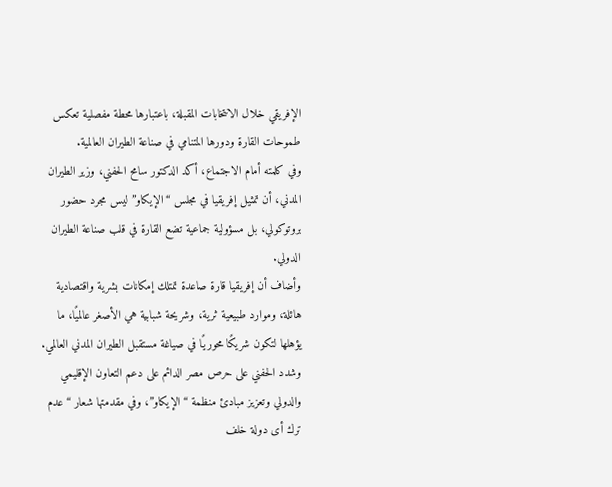الإفريقي خلال الانتخابات المقبلة، باعتبارها محطة مفصلية تعكس طموحات القارة ودورها المتنامي في صناعة الطيران العالمية.
وفي كلمته أمام الاجتماع، أكد الدكتور سامح الحفني، وزير الطيران المدني، أن تمثيل إفريقيا في مجلس “الإيكاو” ليس مجرد حضور بروتوكولي، بل مسؤولية جماعية تضع القارة في قلب صناعة الطيران الدولي.
وأضاف أن إفريقيا قارة صاعدة تمتلك إمكانات بشرية واقتصادية هائلة، وموارد طبيعية ثرية، وشريحة شبابية هي الأصغر عالميًا، ما يؤهلها لتكون شريكًا محوريًا في صياغة مستقبل الطيران المدني العالمي.
وشدد الحفني على حرص مصر الدائم على دعم التعاون الإقليمي والدولي وتعزيز مبادئ منظمة “الإيكاو”، وفي مقدمتها شعار “عدم ترك أى دولة خلف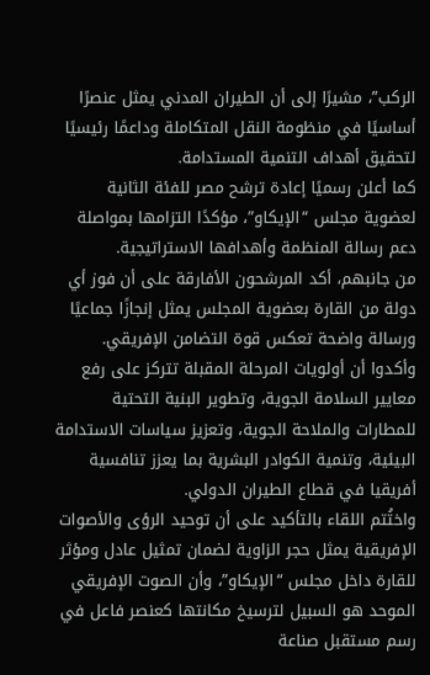الركب”، مشيرًا إلى أن الطيران المدني يمثل عنصرًا أساسيًا في منظومة النقل المتكاملة وداعمًا رئيسيًا لتحقيق أهداف التنمية المستدامة.
كما أعلن رسميًا إعادة ترشح مصر للفئة الثانية لعضوية مجلس “الإيكاو”، مؤكدًا التزامها بمواصلة دعم رسالة المنظمة وأهدافها الاستراتيجية.
من جانبهم، أكد المرشحون الأفارقة على أن فوز أي دولة من القارة بعضوية المجلس يمثل إنجازًا جماعيًا ورسالة واضحة تعكس قوة التضامن الإفريقي.
وأكدوا أن أولويات المرحلة المقبلة تتركز على رفع معايير السلامة الجوية، وتطوير البنية التحتية للمطارات والملاحة الجوية، وتعزيز سياسات الاستدامة البيئية، وتنمية الكوادر البشرية بما يعزز تنافسية أفريقيا في قطاع الطيران الدولي.
واختُتم اللقاء بالتأكيد على أن توحيد الرؤى والأصوات الإفريقية يمثل حجر الزاوية لضمان تمثيل عادل ومؤثر للقارة داخل مجلس “الإيكاو”، وأن الصوت الإفريقي الموحد هو السبيل لترسيخ مكانتها كعنصر فاعل في رسم مستقبل صناعة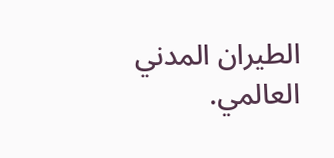الطيران المدني العالمي.